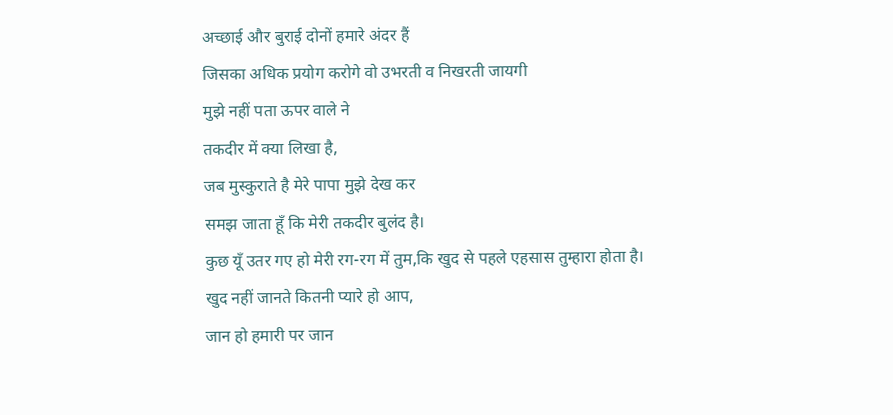अच्छाई और बुराई दोनों हमारे अंदर हैं
जिसका अधिक प्रयोग करोगे वो उभरती व निखरती जायगी
मुझे नहीं पता ऊपर वाले ने
तकदीर में क्या लिखा है,
जब मुस्कुराते है मेरे पापा मुझे देख कर
समझ जाता हूँ कि मेरी तकदीर बुलंद है।
कुछ यूँ उतर गए हो मेरी रग-रग में तुम,कि खुद से पहले एहसास तुम्हारा होता है।
खुद नहीं जानते कितनी प्यारे हो आप,
जान हो हमारी पर जान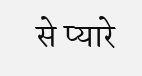से प्यारे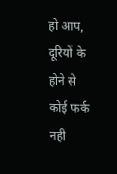हो आप,
दूरियों के होने से कोई फर्क नही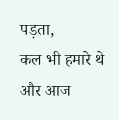पड़ता,
कल भी हमारे थे और आज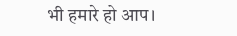भी हमारे हो आप।